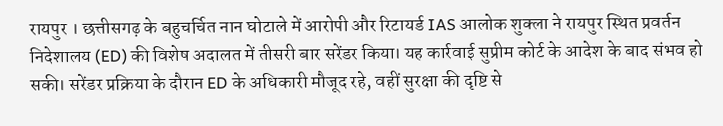रायपुर । छत्तीसगढ़ के बहुचर्चित नान घोटाले में आरोपी और रिटायर्ड IAS आलोक शुक्ला ने रायपुर स्थित प्रवर्तन निदेशालय (ED) की विशेष अदालत में तीसरी बार सरेंडर किया। यह कार्रवाई सुप्रीम कोर्ट के आदेश के बाद संभव हो सकी। सरेंडर प्रक्रिया के दौरान ED के अधिकारी मौजूद रहे, वहीं सुरक्षा की दृष्टि से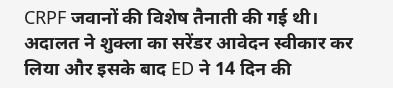CRPF जवानों की विशेष तैनाती की गई थी। अदालत ने शुक्ला का सरेंडर आवेदन स्वीकार कर लिया और इसके बाद ED ने 14 दिन की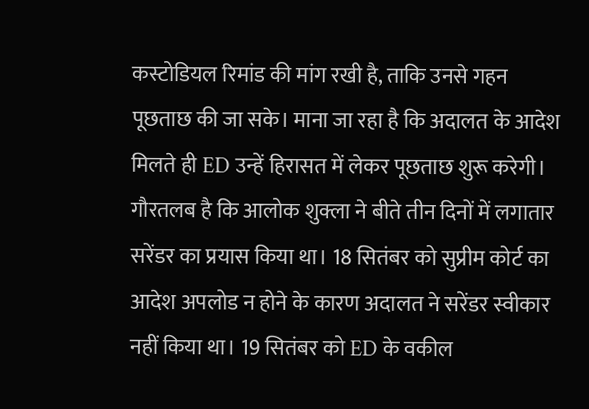कस्टोडियल रिमांड की मांग रखी है, ताकि उनसे गहन पूछताछ की जा सके। माना जा रहा है कि अदालत के आदेश मिलते ही ED उन्हें हिरासत में लेकर पूछताछ शुरू करेगी।
गौरतलब है कि आलोक शुक्ला ने बीते तीन दिनों में लगातार सरेंडर का प्रयास किया था। 18 सितंबर को सुप्रीम कोर्ट का आदेश अपलोड न होने के कारण अदालत ने सरेंडर स्वीकार नहीं किया था। 19 सितंबर को ED के वकील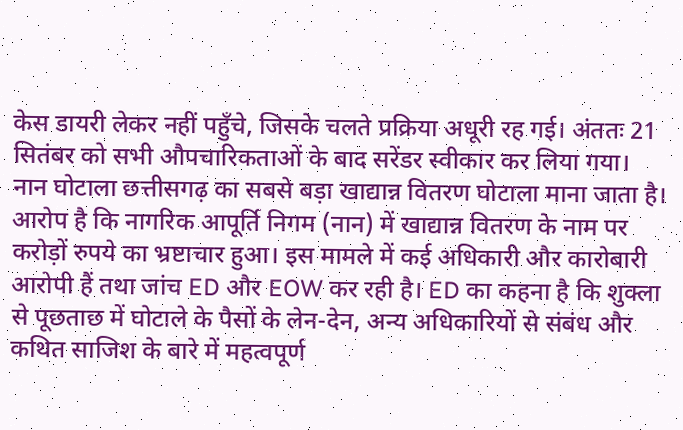केस डायरी लेकर नहीं पहुँचे, जिसके चलते प्रक्रिया अधूरी रह गई। अंततः 21 सितंबर को सभी औपचारिकताओं के बाद सरेंडर स्वीकार कर लिया गया।
नान घोटाला छत्तीसगढ़ का सबसे बड़ा खाद्यान्न वितरण घोटाला माना जाता है। आरोप है कि नागरिक आपूर्ति निगम (नान) में खाद्यान्न वितरण के नाम पर करोड़ों रुपये का भ्रष्टाचार हुआ। इस मामले में कई अधिकारी और कारोबारी आरोपी हैं तथा जांच ED और EOW कर रही है। ED का कहना है कि शुक्ला से पूछताछ में घोटाले के पैसों के लेन-देन, अन्य अधिकारियों से संबंध और कथित साजिश के बारे में महत्वपूर्ण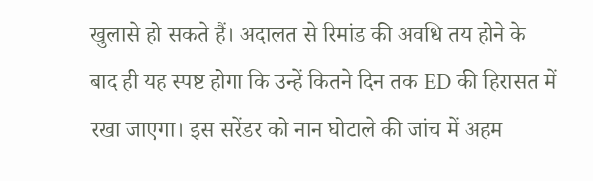खुलासे हो सकते हैं। अदालत से रिमांड की अवधि तय होने के बाद ही यह स्पष्ट होगा कि उन्हें कितने दिन तक ED की हिरासत में रखा जाएगा। इस सरेंडर को नान घोटाले की जांच में अहम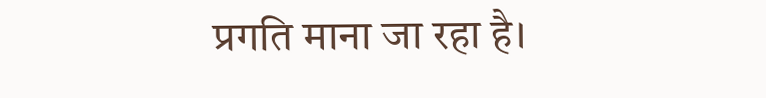प्रगति माना जा रहा है।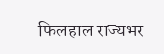फिलहाल राज्यभर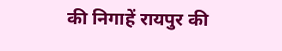की निगाहें रायपुर की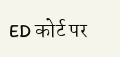ED कोर्ट पर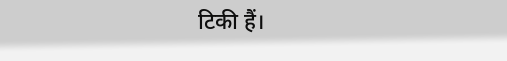टिकी हैं।